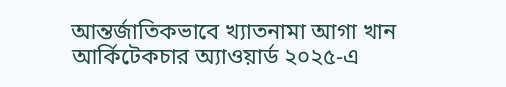আন্তর্জাতিকভাবে খ্যাতনামা আগা খান আর্কিটেকচার অ্যাওয়ার্ড ২০২৫-এ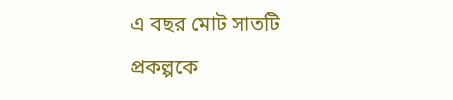এ বছর মোট সাতটি প্রকল্পকে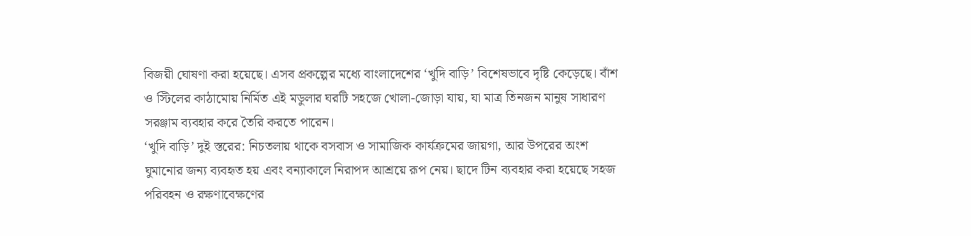বিজয়ী ঘোষণা করা হয়েছে। এসব প্রকল্পের মধ্যে বাংলাদেশের ‘খুদি বাড়ি’ বিশেষভাবে দৃষ্টি কেড়েছে। বাঁশ ও স্টিলের কাঠামোয় নির্মিত এই মডুলার ঘরটি সহজে খোলা-জোড়া যায়, যা মাত্র তিনজন মানুষ সাধারণ সরঞ্জাম ব্যবহার করে তৈরি করতে পারেন।
‘খুদি বাড়ি’ দুই স্তরের: নিচতলায় থাকে বসবাস ও সামাজিক কার্যক্রমের জায়গা, আর উপরের অংশ ঘুমানোর জন্য ব্যবহৃত হয় এবং বন্যাকালে নিরাপদ আশ্রয়ে রূপ নেয়। ছাদে টিন ব্যবহার করা হয়েছে সহজ পরিবহন ও রক্ষণাবেক্ষণের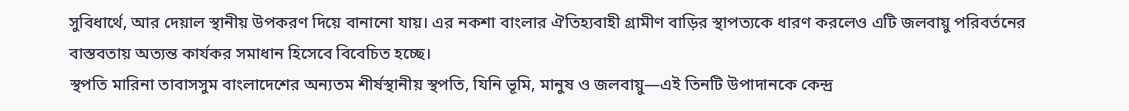সুবিধার্থে, আর দেয়াল স্থানীয় উপকরণ দিয়ে বানানো যায়। এর নকশা বাংলার ঐতিহ্যবাহী গ্রামীণ বাড়ির স্থাপত্যকে ধারণ করলেও এটি জলবায়ু পরিবর্তনের বাস্তবতায় অত্যন্ত কার্যকর সমাধান হিসেবে বিবেচিত হচ্ছে।
স্থপতি মারিনা তাবাসসুম বাংলাদেশের অন্যতম শীর্ষস্থানীয় স্থপতি, যিনি ভূমি, মানুষ ও জলবায়ু—এই তিনটি উপাদানকে কেন্দ্র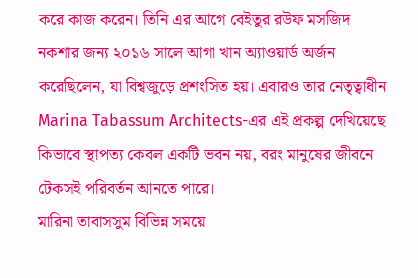করে কাজ করেন। তিনি এর আগে বেইতুর রউফ মসজিদ নকশার জন্য ২০১৬ সালে আগা খান অ্যাওয়ার্ড অর্জন করেছিলেন, যা বিশ্বজুড়ে প্রশংসিত হয়। এবারও তার নেতৃত্বাধীন Marina Tabassum Architects-এর এই প্রকল্প দেখিয়েছে কিভাবে স্থাপত্য কেবল একটি ভবন নয়, বরং মানুষের জীবনে টেকসই পরিবর্তন আনতে পারে।
মারিনা তাবাসসুম বিভিন্ন সময়ে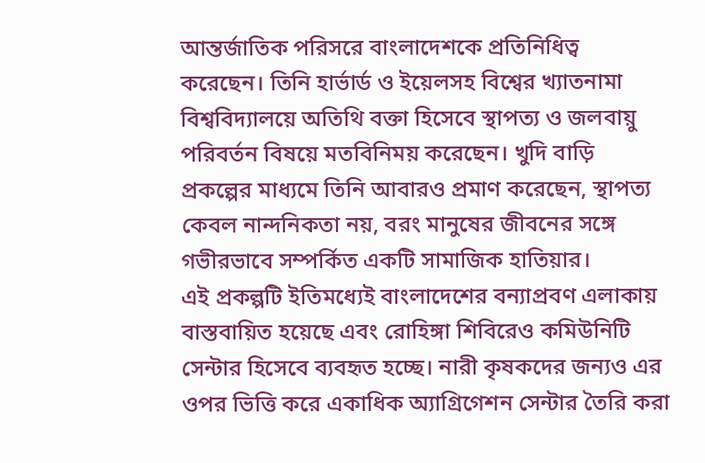আন্তর্জাতিক পরিসরে বাংলাদেশকে প্রতিনিধিত্ব করেছেন। তিনি হার্ভার্ড ও ইয়েলসহ বিশ্বের খ্যাতনামা বিশ্ববিদ্যালয়ে অতিথি বক্তা হিসেবে স্থাপত্য ও জলবায়ু পরিবর্তন বিষয়ে মতবিনিময় করেছেন। খুদি বাড়ি প্রকল্পের মাধ্যমে তিনি আবারও প্রমাণ করেছেন, স্থাপত্য কেবল নান্দনিকতা নয়, বরং মানুষের জীবনের সঙ্গে গভীরভাবে সম্পর্কিত একটি সামাজিক হাতিয়ার।
এই প্রকল্পটি ইতিমধ্যেই বাংলাদেশের বন্যাপ্রবণ এলাকায় বাস্তবায়িত হয়েছে এবং রোহিঙ্গা শিবিরেও কমিউনিটি সেন্টার হিসেবে ব্যবহৃত হচ্ছে। নারী কৃষকদের জন্যও এর ওপর ভিত্তি করে একাধিক অ্যাগ্রিগেশন সেন্টার তৈরি করা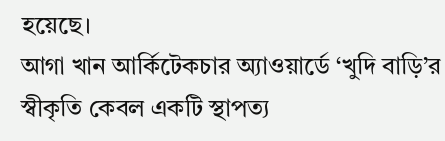হয়েছে।
আগা খান আর্কিটেকচার অ্যাওয়ার্ডে ‘খুদি বাড়ি’র স্বীকৃতি কেবল একটি স্থাপত্য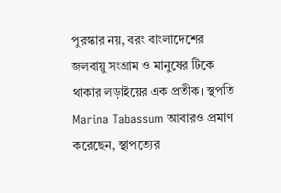পুরস্কার নয়, বরং বাংলাদেশের জলবায়ু সংগ্রাম ও মানুষের টিকে থাকার লড়াইয়ের এক প্রতীক। স্থপতি Marina Tabassum আবারও প্রমাণ করেছেন, স্থাপত্যের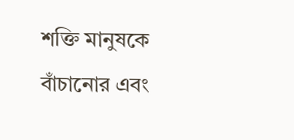শক্তি মানুষকে বাঁচানোর এবং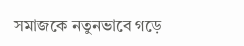সমাজকে নতুনভাবে গড়ে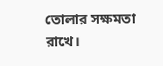তোলার সক্ষমতা রাখে।